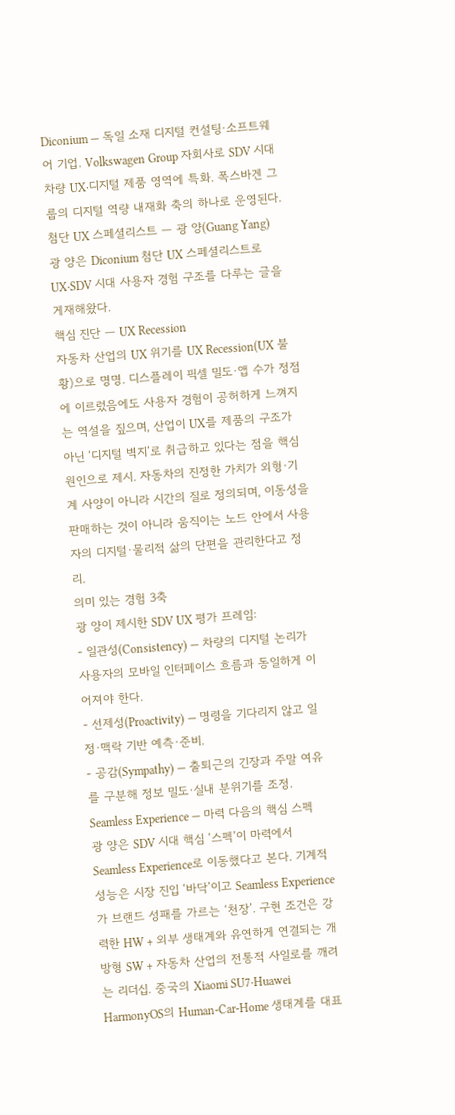Diconium — 독일 소재 디지털 컨설팅·소프트웨어 기업. Volkswagen Group 자회사로 SDV 시대 차량 UX·디지털 제품 영역에 특화. 폭스바겐 그룹의 디지털 역량 내재화 축의 하나로 운영된다.
첨단 UX 스페셜리스트 — 광 양(Guang Yang)
광 양은 Diconium 첨단 UX 스페셜리스트로 UX·SDV 시대 사용자 경험 구조를 다루는 글을 게재해왔다.
핵심 진단 — UX Recession
자동차 산업의 UX 위기를 UX Recession(UX 불황)으로 명명. 디스플레이 픽셀 밀도·앱 수가 정점에 이르렀음에도 사용자 경험이 공허하게 느껴지는 역설을 짚으며, 산업이 UX를 제품의 구조가 아닌 ‘디지털 벽지’로 취급하고 있다는 점을 핵심 원인으로 제시. 자동차의 진정한 가치가 외형·기계 사양이 아니라 시간의 질로 정의되며, 이동성을 판매하는 것이 아니라 움직이는 노드 안에서 사용자의 디지털·물리적 삶의 단편을 관리한다고 정리.
의미 있는 경험 3축
광 양이 제시한 SDV UX 평가 프레임:
- 일관성(Consistency) — 차량의 디지털 논리가 사용자의 모바일 인터페이스 흐름과 동일하게 이어져야 한다.
- 선제성(Proactivity) — 명령을 기다리지 않고 일정·맥락 기반 예측·준비.
- 공감(Sympathy) — 출퇴근의 긴장과 주말 여유를 구분해 정보 밀도·실내 분위기를 조정.
Seamless Experience — 마력 다음의 핵심 스펙
광 양은 SDV 시대 핵심 ‘스펙’이 마력에서 Seamless Experience로 이동했다고 본다. 기계적 성능은 시장 진입 ‘바닥’이고 Seamless Experience가 브랜드 성패를 가르는 ‘천장’. 구현 조건은 강력한 HW + 외부 생태계와 유연하게 연결되는 개방형 SW + 자동차 산업의 전통적 사일로를 깨려는 리더십. 중국의 Xiaomi SU7·Huawei HarmonyOS의 Human-Car-Home 생태계를 대표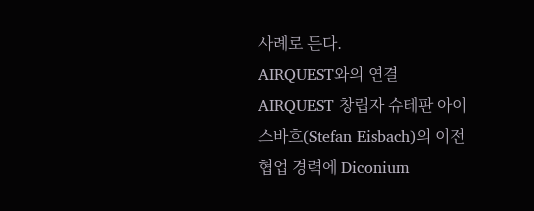사례로 든다.
AIRQUEST와의 연결
AIRQUEST 창립자 슈테판 아이스바흐(Stefan Eisbach)의 이전 협업 경력에 Diconium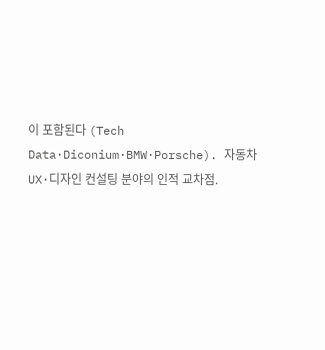이 포함된다 (Tech Data·Diconium·BMW·Porsche). 자동차 UX·디자인 컨설팅 분야의 인적 교차점.